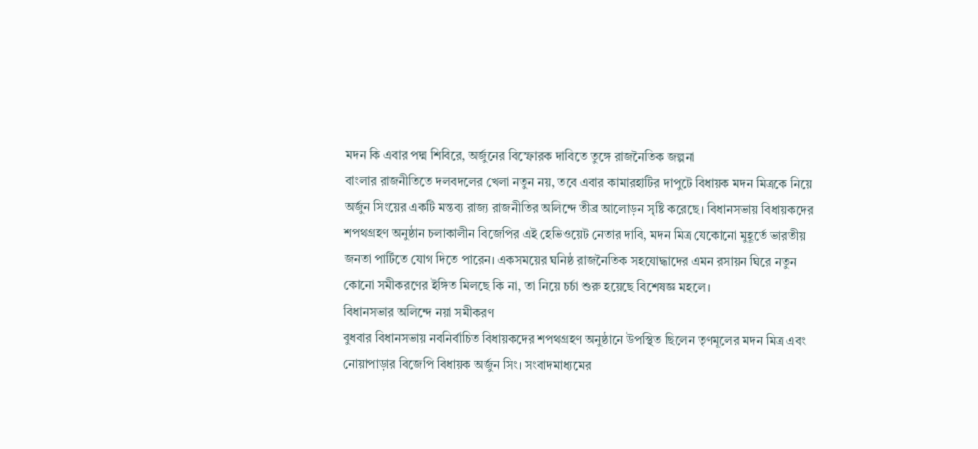মদন কি এবার পদ্ম শিবিরে, অর্জুনের বিস্ফোরক দাবিতে তুঙ্গে রাজনৈতিক জল্পনা
বাংলার রাজনীতিতে দলবদলের খেলা নতুন নয়, তবে এবার কামারহাটির দাপুটে বিধায়ক মদন মিত্রকে নিয়ে অর্জুন সিংয়ের একটি মন্তব্য রাজ্য রাজনীতির অলিন্দে তীব্র আলোড়ন সৃষ্টি করেছে। বিধানসভায় বিধায়কদের শপথগ্রহণ অনুষ্ঠান চলাকালীন বিজেপির এই হেভিওয়েট নেতার দাবি, মদন মিত্র যেকোনো মুহূর্তে ভারতীয় জনতা পার্টিতে যোগ দিতে পারেন। একসময়ের ঘনিষ্ঠ রাজনৈতিক সহযোদ্ধাদের এমন রসায়ন ঘিরে নতুন কোনো সমীকরণের ইঙ্গিত মিলছে কি না, তা নিয়ে চর্চা শুরু হয়েছে বিশেষজ্ঞ মহলে।
বিধানসভার অলিন্দে নয়া সমীকরণ
বুধবার বিধানসভায় নবনির্বাচিত বিধায়কদের শপথগ্রহণ অনুষ্ঠানে উপস্থিত ছিলেন তৃণমূলের মদন মিত্র এবং নোয়াপাড়ার বিজেপি বিধায়ক অর্জুন সিং। সংবাদমাধ্যমের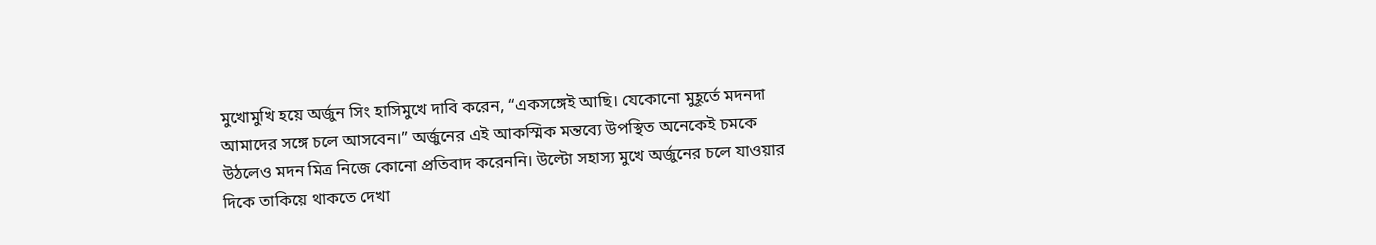মুখোমুখি হয়ে অর্জুন সিং হাসিমুখে দাবি করেন, “একসঙ্গেই আছি। যেকোনো মুহূর্তে মদনদা আমাদের সঙ্গে চলে আসবেন।” অর্জুনের এই আকস্মিক মন্তব্যে উপস্থিত অনেকেই চমকে উঠলেও মদন মিত্র নিজে কোনো প্রতিবাদ করেননি। উল্টো সহাস্য মুখে অর্জুনের চলে যাওয়ার দিকে তাকিয়ে থাকতে দেখা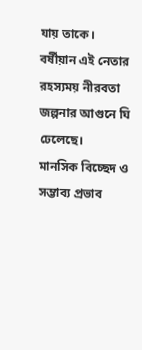যায় তাকে। বর্ষীয়ান এই নেতার রহস্যময় নীরবতা জল্পনার আগুনে ঘি ঢেলেছে।
মানসিক বিচ্ছেদ ও সম্ভাব্য প্রভাব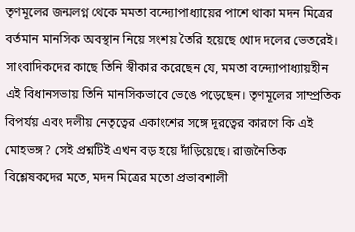তৃণমূলের জন্মলগ্ন থেকে মমতা বন্দ্যোপাধ্যায়ের পাশে থাকা মদন মিত্রের বর্তমান মানসিক অবস্থান নিয়ে সংশয় তৈরি হয়েছে খোদ দলের ভেতরেই। সাংবাদিকদের কাছে তিনি স্বীকার করেছেন যে, মমতা বন্দ্যোপাধ্যায়হীন এই বিধানসভায় তিনি মানসিকভাবে ভেঙে পড়েছেন। তৃণমূলের সাম্প্রতিক বিপর্যয় এবং দলীয় নেতৃত্বের একাংশের সঙ্গে দূরত্বের কারণে কি এই মোহভঙ্গ? সেই প্রশ্নটিই এখন বড় হয়ে দাঁড়িয়েছে। রাজনৈতিক বিশ্লেষকদের মতে, মদন মিত্রের মতো প্রভাবশালী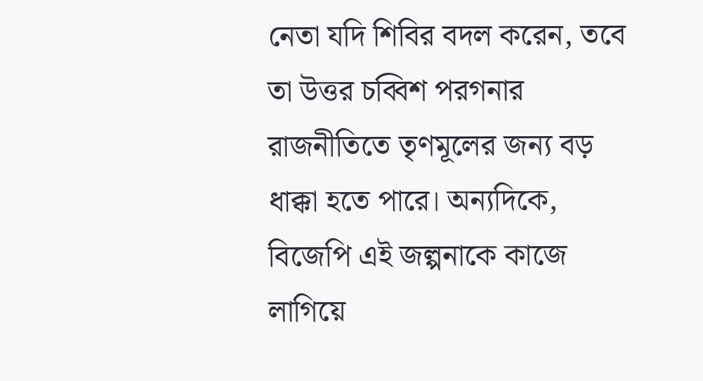নেতা যদি শিবির বদল করেন, তবে তা উত্তর চব্বিশ পরগনার রাজনীতিতে তৃণমূলের জন্য বড় ধাক্কা হতে পারে। অন্যদিকে, বিজেপি এই জল্পনাকে কাজে লাগিয়ে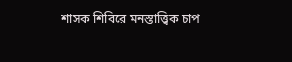শাসক শিবিরে মনস্তাত্ত্বিক চাপ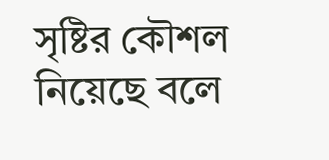সৃষ্টির কৌশল নিয়েছে বলে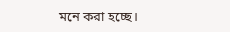মনে করা হচ্ছে।